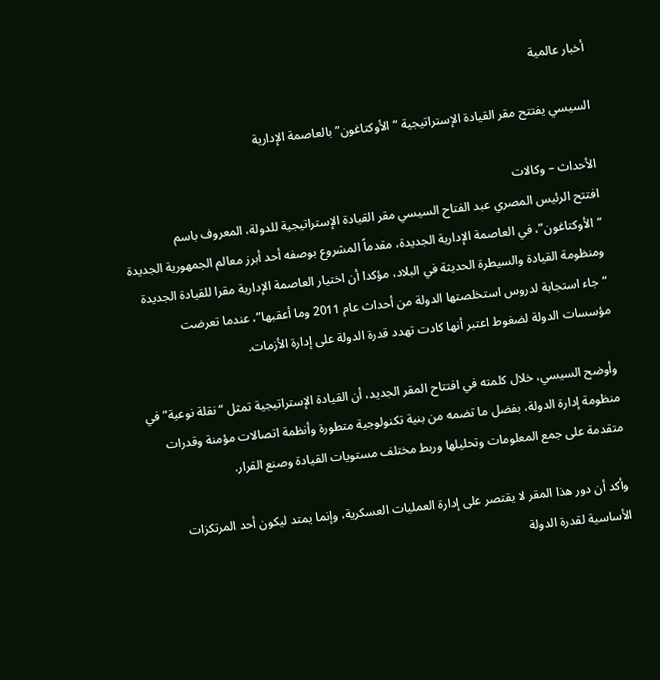أخبار عالمية

السيسي يفتتح مقر القيادة الإستراتيجية “الأوكتاغون” بالعاصمة الإدارية

الأحداث – وكالات
افتتح الرئيس المصري عبد الفتاح السيسي مقر القيادة الإستراتيجية للدولة، المعروف باسم “الأوكتاغون”، في العاصمة الإدارية الجديدة، مقدماً المشروع بوصفه أحد أبرز معالم الجمهورية الجديدة ومنظومة القيادة والسيطرة الحديثة في البلاد، مؤكدا أن اختيار العاصمة الإدارية مقرا للقيادة الجديدة “جاء استجابة لدروس استخلصتها الدولة من أحداث عام 2011 وما أعقبها”، عندما تعرضت مؤسسات الدولة لضغوط اعتبر أنها كادت تهدد قدرة الدولة على إدارة الأزمات.

وأوضح السيسي، خلال كلمته في افتتاح المقر الجديد، أن القيادة الإستراتيجية تمثل “نقلة نوعية” في منظومة إدارة الدولة، بفضل ما تضمه من بنية تكنولوجية متطورة وأنظمة اتصالات مؤمنة وقدرات متقدمة على جمع المعلومات وتحليلها وربط مختلف مستويات القيادة وصنع القرار.

وأكد أن دور هذا المقر لا يقتصر على إدارة العمليات العسكرية، وإنما يمتد ليكون أحد المرتكزات الأساسية لقدرة الدولة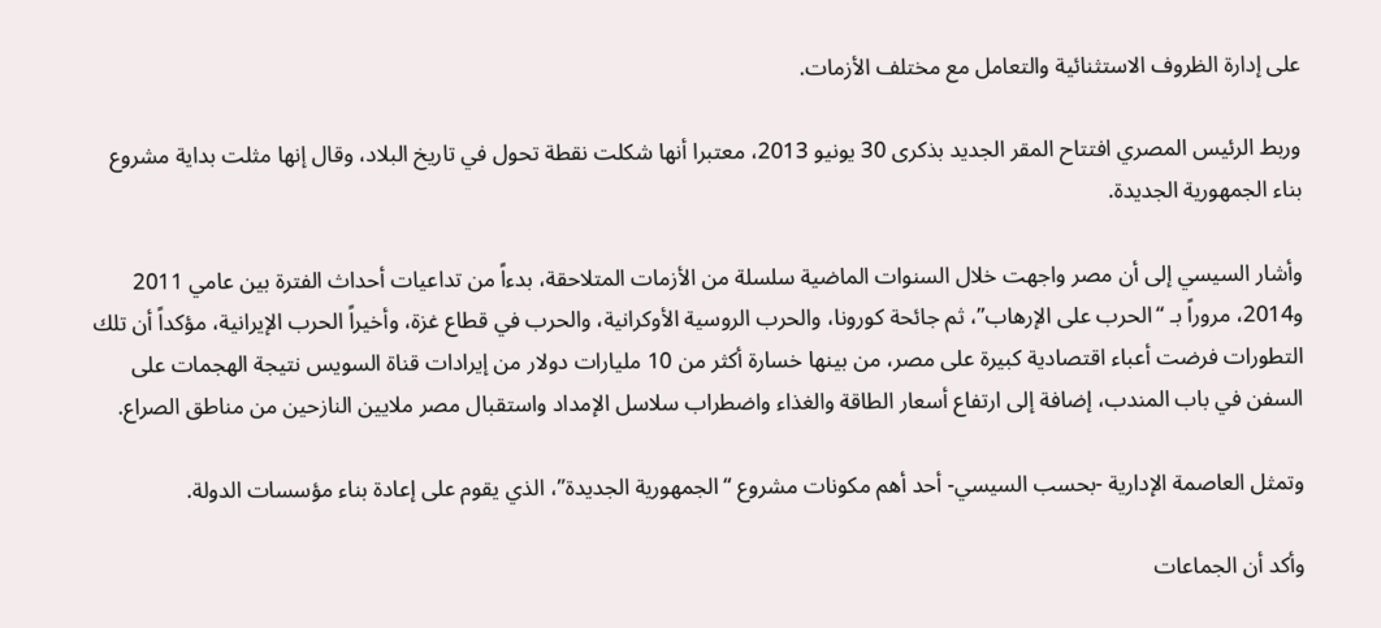على إدارة الظروف الاستثنائية والتعامل مع مختلف الأزمات.

وربط الرئيس المصري افتتاح المقر الجديد بذكرى 30 يونيو 2013، معتبرا أنها شكلت نقطة تحول في تاريخ البلاد، وقال إنها مثلت بداية مشروع بناء الجمهورية الجديدة.

وأشار السيسي إلى أن مصر واجهت خلال السنوات الماضية سلسلة من الأزمات المتلاحقة، بدءاً من تداعيات أحداث الفترة بين عامي 2011 و2014، مروراً بـ “الحرب على الإرهاب”، ثم جائحة كورونا، والحرب الروسية الأوكرانية، والحرب في قطاع غزة، وأخيراً الحرب الإيرانية، مؤكداً أن تلك التطورات فرضت أعباء اقتصادية كبيرة على مصر، من بينها خسارة أكثر من 10 مليارات دولار من إيرادات قناة السويس نتيجة الهجمات على السفن في باب المندب، إضافة إلى ارتفاع أسعار الطاقة والغذاء واضطراب سلاسل الإمداد واستقبال مصر ملايين النازحين من مناطق الصراع.

وتمثل العاصمة الإدارية -بحسب السيسي- أحد أهم مكونات مشروع “الجمهورية الجديدة”، الذي يقوم على إعادة بناء مؤسسات الدولة.

وأكد أن الجماعات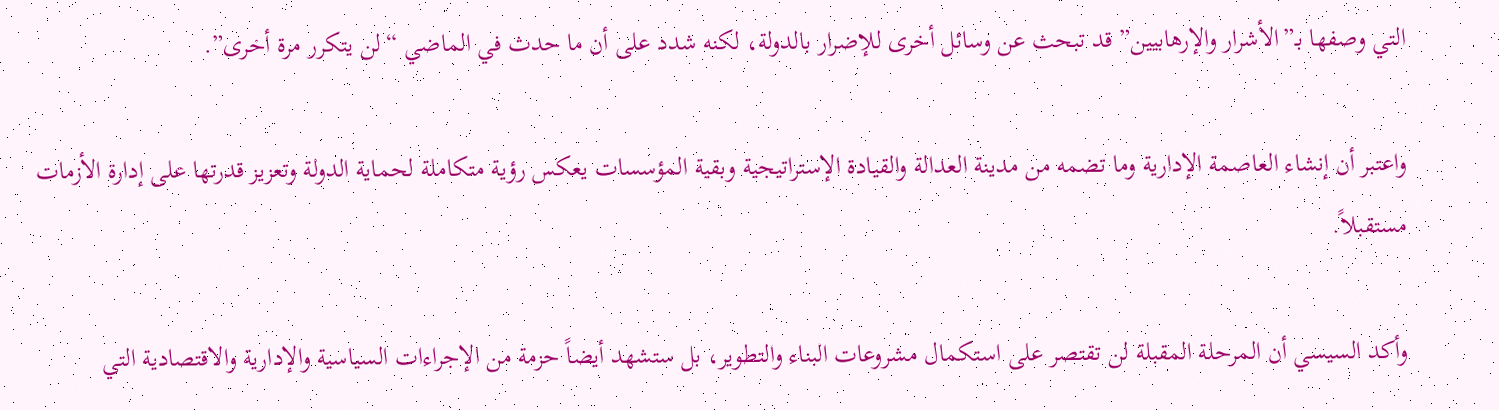التي وصفها بـ”الأشرار والإرهابيين” قد تبحث عن وسائل أخرى للإضرار بالدولة، لكنه شدد على أن ما حدث في الماضي “لن يتكرر مرة أخرى”.

واعتبر أن إنشاء العاصمة الإدارية وما تضمه من مدينة العدالة والقيادة الإستراتيجية وبقية المؤسسات يعكس رؤية متكاملة لحماية الدولة وتعزيز قدرتها على إدارة الأزمات مستقبلاً.

وأكد السيسي أن المرحلة المقبلة لن تقتصر على استكمال مشروعات البناء والتطوير، بل ستشهد أيضاً حزمة من الإجراءات السياسية والإدارية والاقتصادية التي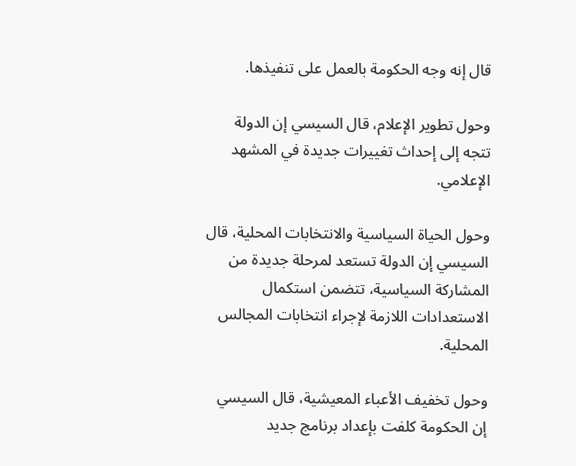قال إنه وجه الحكومة بالعمل على تنفيذها.

وحول تطوير الإعلام، قال السيسي إن الدولة تتجه إلى إحداث تغييرات جديدة في المشهد الإعلامي.

وحول الحياة السياسية والانتخابات المحلية، قال السيسي إن الدولة تستعد لمرحلة جديدة من المشاركة السياسية، تتضمن استكمال الاستعدادات اللازمة لإجراء انتخابات المجالس المحلية.

وحول تخفيف الأعباء المعيشية، قال السيسي إن الحكومة كلفت بإعداد برنامج جديد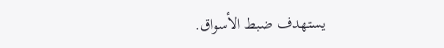يستهدف ضبط الأسواق.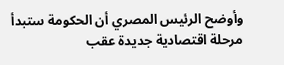وأوضح الرئيس المصري أن الحكومة ستبدأ مرحلة اقتصادية جديدة عقب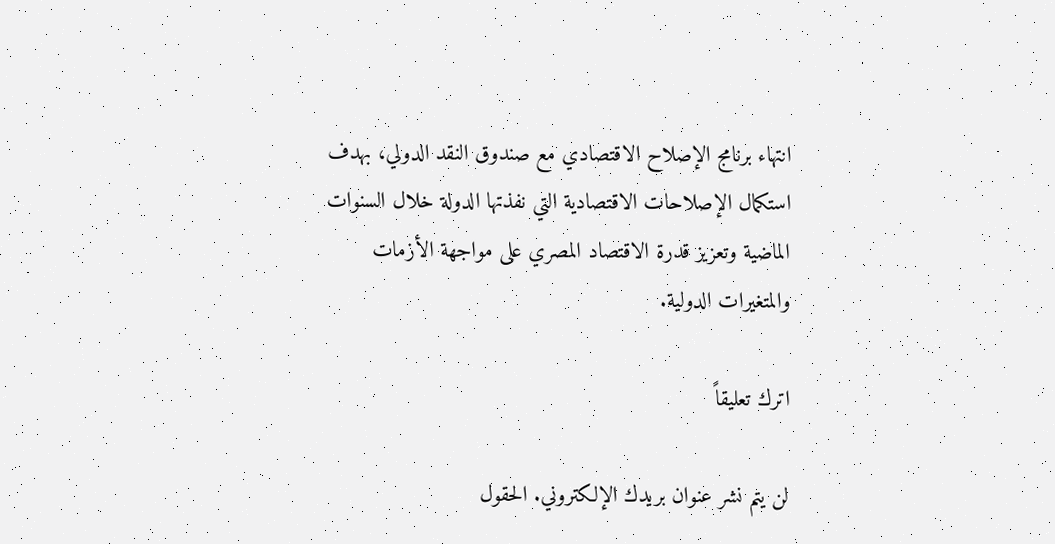انتهاء برنامج الإصلاح الاقتصادي مع صندوق النقد الدولي، بهدف استكمال الإصلاحات الاقتصادية التي نفذتها الدولة خلال السنوات الماضية وتعزيز قدرة الاقتصاد المصري على مواجهة الأزمات والمتغيرات الدولية.

اترك تعليقاً

لن يتم نشر عنوان بريدك الإلكتروني. الحقول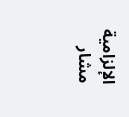الإلزامية مشار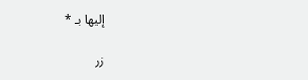إليها بـ *

زر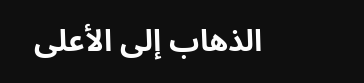الذهاب إلى الأعلى